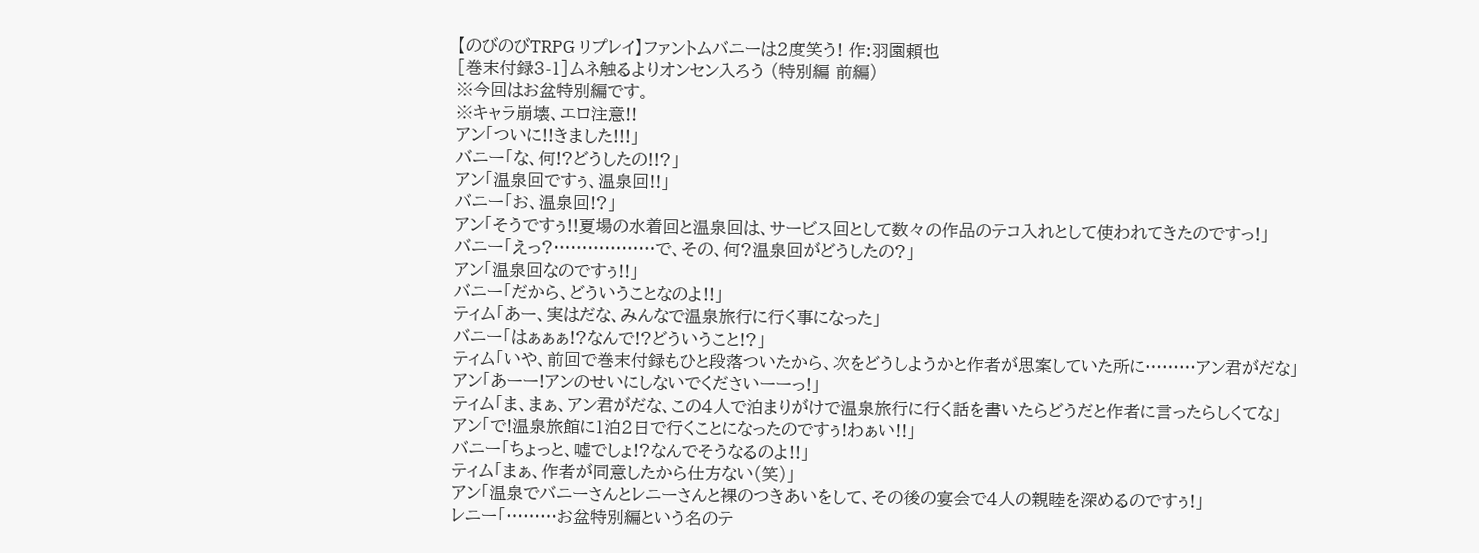【のびのびTRPG リプレイ】ファントムバニーは2度笑う! 作:羽園頼也
[巻末付録3-1]ムネ触るよりオンセン入ろう (特別編 前編)
※今回はお盆特別編です。
※キャラ崩壊、エロ注意!!
アン「ついに!!きました!!!」
バニー「な、何!?どうしたの!!?」
アン「温泉回ですぅ、温泉回!!」
バニー「お、温泉回!?」
アン「そうですぅ!!夏場の水着回と温泉回は、サービス回として数々の作品のテコ入れとして使われてきたのですっ!」
バニー「えっ?………………で、その、何?温泉回がどうしたの?」
アン「温泉回なのですぅ!!」
バニー「だから、どういうことなのよ!!」
ティム「あー、実はだな、みんなで温泉旅行に行く事になった」
バニー「はぁぁぁ!?なんで!?どういうこと!?」
ティム「いや、前回で巻末付録もひと段落ついたから、次をどうしようかと作者が思案していた所に………アン君がだな」
アン「あーー!アンのせいにしないでくださいーーっ!」
ティム「ま、まぁ、アン君がだな、この4人で泊まりがけで温泉旅行に行く話を書いたらどうだと作者に言ったらしくてな」
アン「で!温泉旅館に1泊2日で行くことになったのですぅ!わぁい!!」
バニー「ちょっと、嘘でしょ!?なんでそうなるのよ!!」
ティム「まぁ、作者が同意したから仕方ない(笑)」
アン「温泉でバニーさんとレニーさんと裸のつきあいをして、その後の宴会で4人の親睦を深めるのですぅ!」
レニー「………お盆特別編という名のテ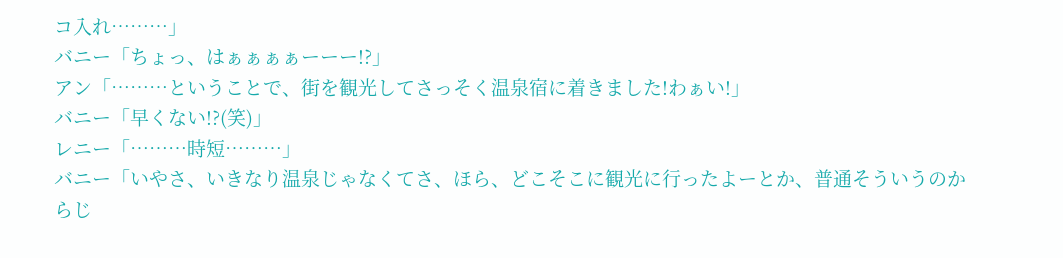コ入れ………」
バニー「ちょっ、はぁぁぁぁーーー!?」
アン「………ということで、街を観光してさっそく温泉宿に着きました!わぁい!」
バニー「早くない!?(笑)」
レニー「………時短………」
バニー「いやさ、いきなり温泉じゃなくてさ、ほら、どこそこに観光に行ったよーとか、普通そういうのからじ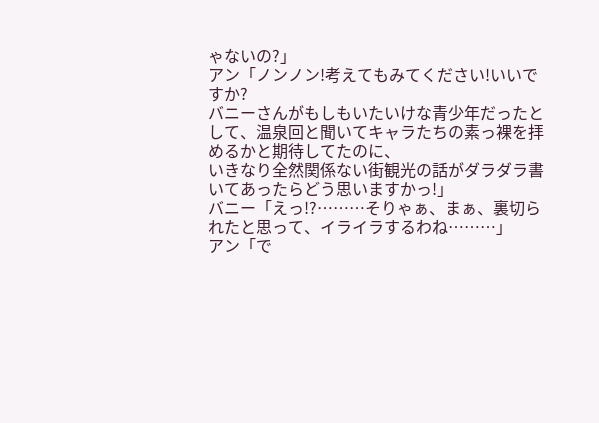ゃないの?」
アン「ノンノン!考えてもみてください!いいですか?
バニーさんがもしもいたいけな青少年だったとして、温泉回と聞いてキャラたちの素っ裸を拝めるかと期待してたのに、
いきなり全然関係ない街観光の話がダラダラ書いてあったらどう思いますかっ!」
バニー「えっ!?………そりゃぁ、まぁ、裏切られたと思って、イライラするわね………」
アン「で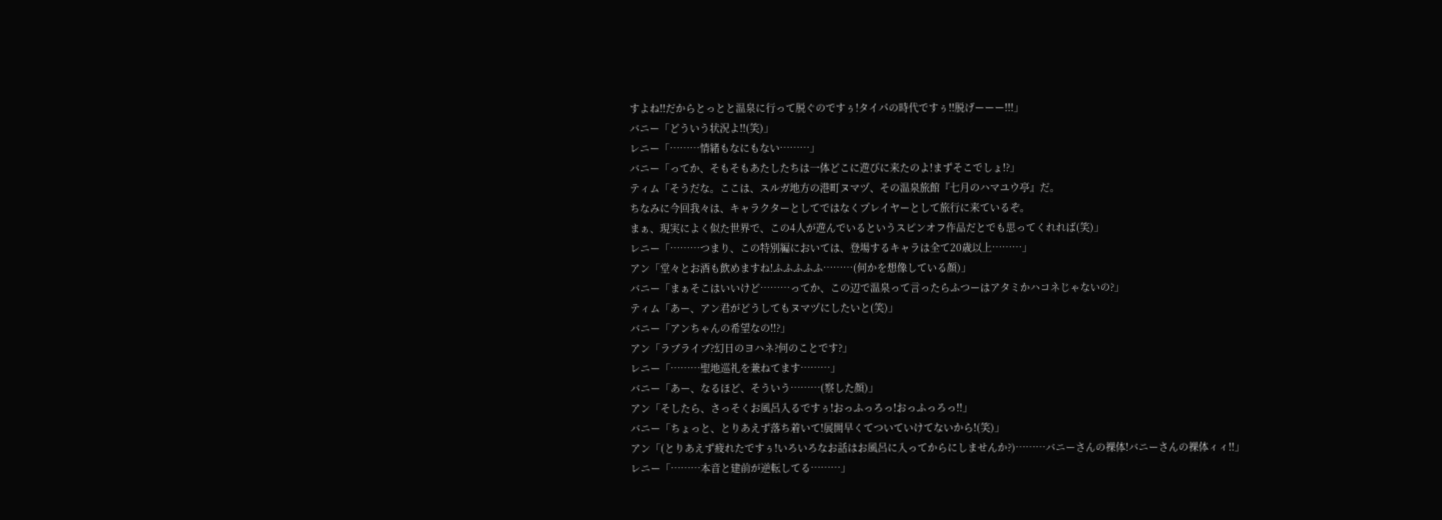すよね!!だからとっとと温泉に行って脱ぐのですぅ!タイパの時代ですぅ!!脱げーーー!!!」
バニー「どういう状況よ!!(笑)」
レニー「………情緒もなにもない………」
バニー「ってか、そもそもあたしたちは一体どこに遊びに来たのよ!まずそこでしょ!?」
ティム「そうだな。ここは、スルガ地方の港町ヌマヅ、その温泉旅館『七月のハマユウ亭』だ。
ちなみに今回我々は、キャラクターとしてではなくプレイヤーとして旅行に来ているぞ。
まぁ、現実によく似た世界で、この4人が遊んでいるというスピンオフ作品だとでも思ってくれれば(笑)」
レニー「………つまり、この特別編においては、登場するキャラは全て20歳以上………」
アン「堂々とお酒も飲めますね!ふふふふふ………(何かを想像している顔)」
バニー「まぁそこはいいけど………ってか、この辺で温泉って言ったらふつーはアタミかハコネじゃないの?」
ティム「あー、アン君がどうしてもヌマヅにしたいと(笑)」
バニー「アンちゃんの希望なの!!?」
アン「ラブライブ?幻日のヨハネ?何のことです?」
レニー「………聖地巡礼を兼ねてます………」
バニー「あー、なるほど、そういう………(察した顔)」
アン「そしたら、さっそくお風呂入るですぅ!おっふっろっ!おっふっろっ!!」
バニー「ちょっと、とりあえず落ち着いて!展開早くてついていけてないから!(笑)」
アン「(とりあえず疲れたですぅ!いろいろなお話はお風呂に入ってからにしませんか?)………バニーさんの裸体!バニーさんの裸体ィィ!!」
レニー「………本音と建前が逆転してる………」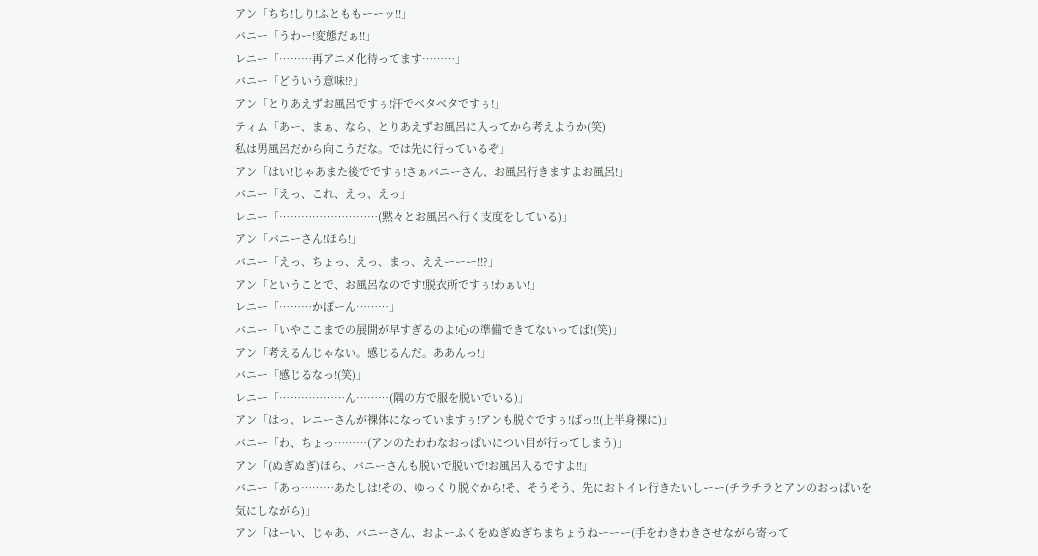アン「ちち!しり!ふとももーーッ!!」
バニー「うわー!変態だぁ!!」
レニー「………再アニメ化待ってます………」
バニー「どういう意味!?」
アン「とりあえずお風呂ですぅ!汗でベタベタですぅ!」
ティム「あー、まぁ、なら、とりあえずお風呂に入ってから考えようか(笑)
私は男風呂だから向こうだな。では先に行っているぞ」
アン「はい!じゃあまた後でですぅ!さぁバニーさん、お風呂行きますよお風呂!」
バニー「えっ、これ、えっ、えっ」
レニー「………………………(黙々とお風呂へ行く支度をしている)」
アン「バニーさん!ほら!」
バニー「えっ、ちょっ、えっ、まっ、ええーーー!!?」
アン「ということで、お風呂なのです!脱衣所ですぅ!わぁい!」
レニー「………かぽーん………」
バニー「いやここまでの展開が早すぎるのよ!心の準備できてないってば!(笑)」
アン「考えるんじゃない。感じるんだ。ああんっ!」
バニー「感じるなっ!(笑)」
レニー「………………ん………(隅の方で服を脱いでいる)」
アン「はっ、レニーさんが裸体になっていますぅ!アンも脱ぐですぅ!ばっ!!(上半身裸に)」
バニー「わ、ちょっ………(アンのたわわなおっぱいについ目が行ってしまう)」
アン「(ぬぎぬぎ)ほら、バニーさんも脱いで脱いで!お風呂入るですよ!!」
バニー「あっ………あたしは!その、ゆっくり脱ぐから!そ、そうそう、先におトイレ行きたいしーー(チラチラとアンのおっぱいを気にしながら)」
アン「はーい、じゃあ、バニーさん、およーふくをぬぎぬぎちまちょうねーーー(手をわきわきさせながら寄って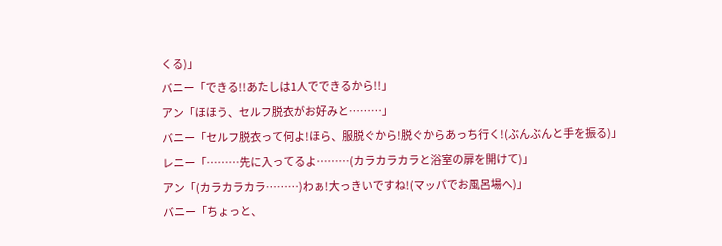くる)」
バニー「できる!!あたしは1人でできるから!!」
アン「ほほう、セルフ脱衣がお好みと………」
バニー「セルフ脱衣って何よ!ほら、服脱ぐから!脱ぐからあっち行く!(ぶんぶんと手を振る)」
レニー「………先に入ってるよ………(カラカラカラと浴室の扉を開けて)」
アン「(カラカラカラ………)わぁ!大っきいですね!(マッパでお風呂場へ)」
バニー「ちょっと、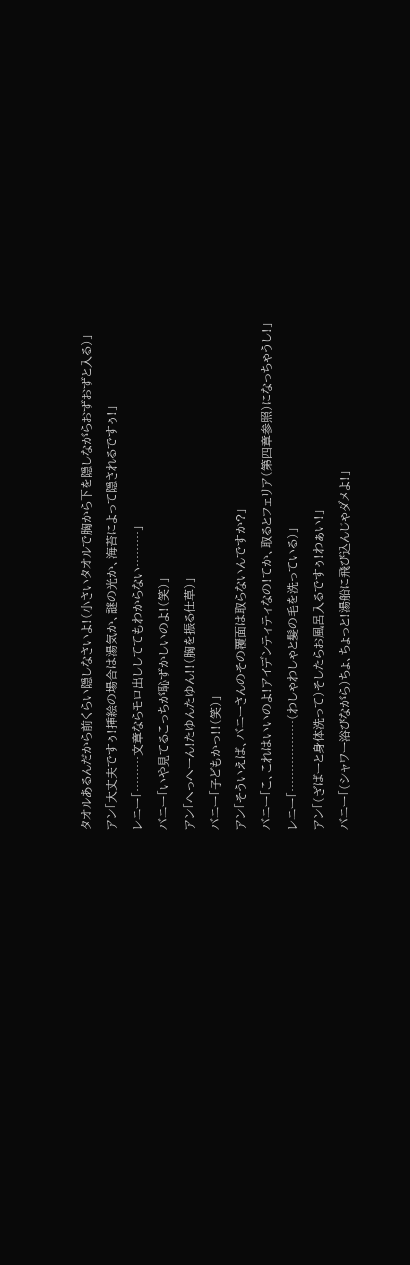タオルあるんだから前くらい隠しなさいよ!(小さいタオルで胸から下を隠しながらおずおずと入る)」
アン「大丈夫ですぅ!挿絵の場合は湯気か、謎の光か、海苔によって隠されるですぅ!」
レニー「………文章ならモロ出ししててもわからない………」
バニー「いや見てるこっちが恥ずかしいのよ!(笑)」
アン「へっへーん!たゆんたゆん!!(胸を振る仕草)」
バニー「子どもかっ!!(笑)」
アン「そういえば、バニーさんのその覆面は取らないんですか?」
バニー「こ、これはいいのよ!アイデンティティなの!てか、取るとフェリア(第四章参照)になっちゃうし!」
レニー「………………(わしゃわしゃと髪の毛を洗っている)」
アン「(ざばーと身体洗って)そしたらお風呂入るですぅ!わぁい!」
バニー「(シャワー浴びながら)ちょ、ちょっと!湯船に飛び込んじゃダメよ!」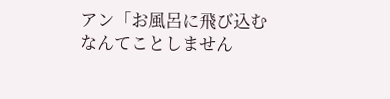アン「お風呂に飛び込むなんてことしません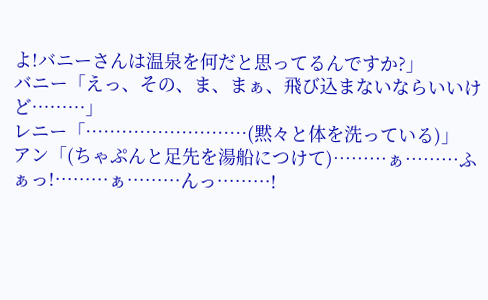よ!バニーさんは温泉を何だと思ってるんですか?」
バニー「えっ、その、ま、まぁ、飛び込まないならいいけど………」
レニー「………………………(黙々と体を洗っている)」
アン「(ちゃぷんと足先を湯船につけて)………ぁ………ふぁっ!………ぁ………んっ………!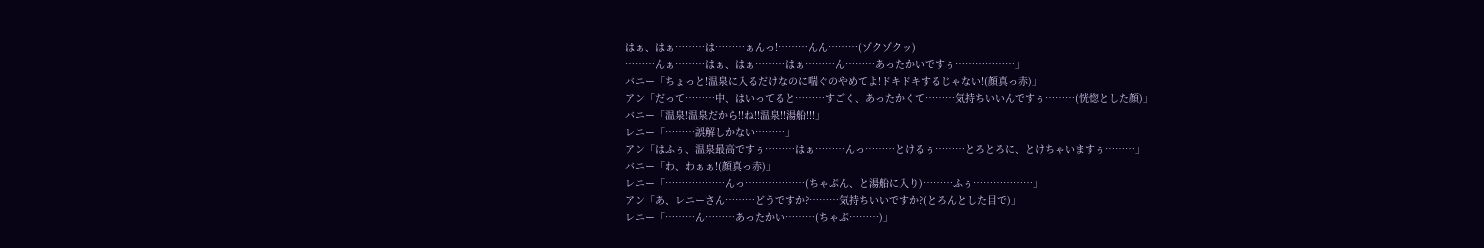はぁ、はぁ………は………ぁんっ!………んん………(ゾクゾクッ)
………んぁ………はぁ、はぁ………はぁ………ん………あったかいですぅ………………」
バニー「ちょっと!温泉に入るだけなのに喘ぐのやめてよ!ドキドキするじゃない!(顔真っ赤)」
アン「だって………中、はいってると………すごく、あったかくて………気持ちいいんですぅ………(恍惚とした顔)」
バニー「温泉!温泉だから!!ね!!温泉!!湯船!!!」
レニー「………誤解しかない………」
アン「はふぅ、温泉最高ですぅ………はぁ………んっ………とけるぅ………とろとろに、とけちゃいますぅ………」
バニー「わ、わぁぁ!(顔真っ赤)」
レニー「………………んっ………………(ちゃぷん、と湯船に入り)………ふぅ………………」
アン「あ、レニーさん………どうですか?………気持ちいいですか?(とろんとした目で)」
レニー「………ん………あったかい………(ちゃぷ………)」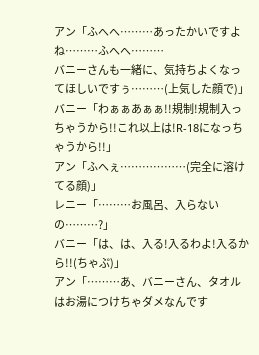アン「ふへへ………あったかいですよね………ふへへ………
バニーさんも一緒に、気持ちよくなってほしいですぅ………(上気した顔で)」
バニー「わぁぁあぁぁ!!規制!規制入っちゃうから!!これ以上は!R-18になっちゃうから!!」
アン「ふへぇ………………(完全に溶けてる顔)」
レニー「………お風呂、入らないの………?」
バニー「は、は、入る!入るわよ!入るから!!(ちゃぷ)」
アン「………あ、バニーさん、タオルはお湯につけちゃダメなんです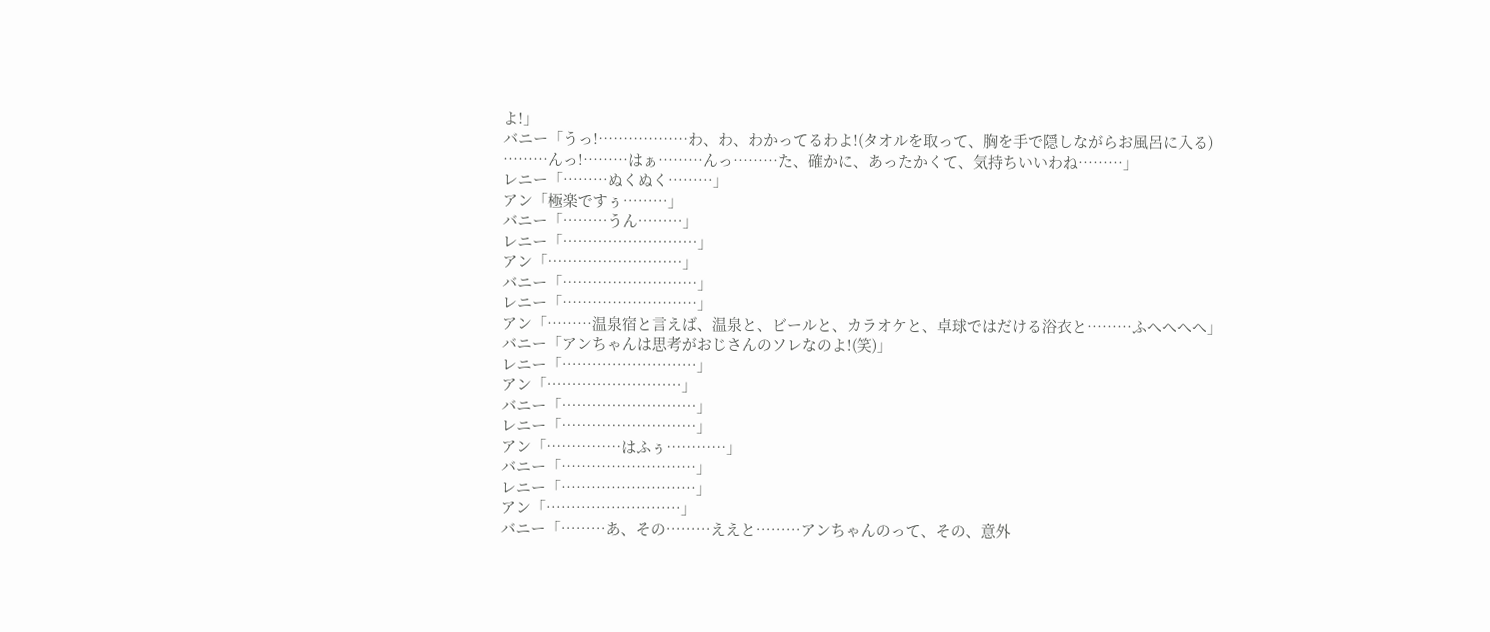よ!」
バニー「うっ!………………わ、わ、わかってるわよ!(タオルを取って、胸を手で隠しながらお風呂に入る)
………んっ!………はぁ………んっ………た、確かに、あったかくて、気持ちいいわね………」
レニー「………ぬくぬく………」
アン「極楽ですぅ………」
バニー「………うん………」
レニー「………………………」
アン「………………………」
バニー「………………………」
レニー「………………………」
アン「………温泉宿と言えば、温泉と、ビールと、カラオケと、卓球ではだける浴衣と………ふへへへへ」
バニー「アンちゃんは思考がおじさんのソレなのよ!(笑)」
レニー「………………………」
アン「………………………」
バニー「………………………」
レニー「………………………」
アン「……………はふぅ…………」
バニー「………………………」
レニー「………………………」
アン「………………………」
バニー「………あ、その………ええと………アンちゃんのって、その、意外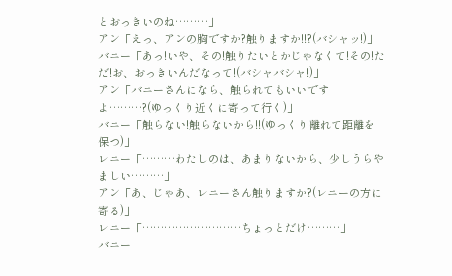とおっきいのね………」
アン「えっ、アンの胸ですか?触りますか!!?(バシャッ!)」
バニー「あっ!いや、その!触りたいとかじゃなくて!その!ただ!お、おっきいんだなって!(バシャバシャ!)」
アン「バニーさんになら、触られてもいいですよ………?(ゆっくり近くに寄って行く)」
バニー「触らない!触らないから!!(ゆっくり離れて距離を保つ)」
レニー「………わたしのは、あまりないから、少しうらやましい………」
アン「あ、じゃあ、レニーさん触りますか?(レニーの方に寄る)」
レニー「………………………ちょっとだけ………」
バニー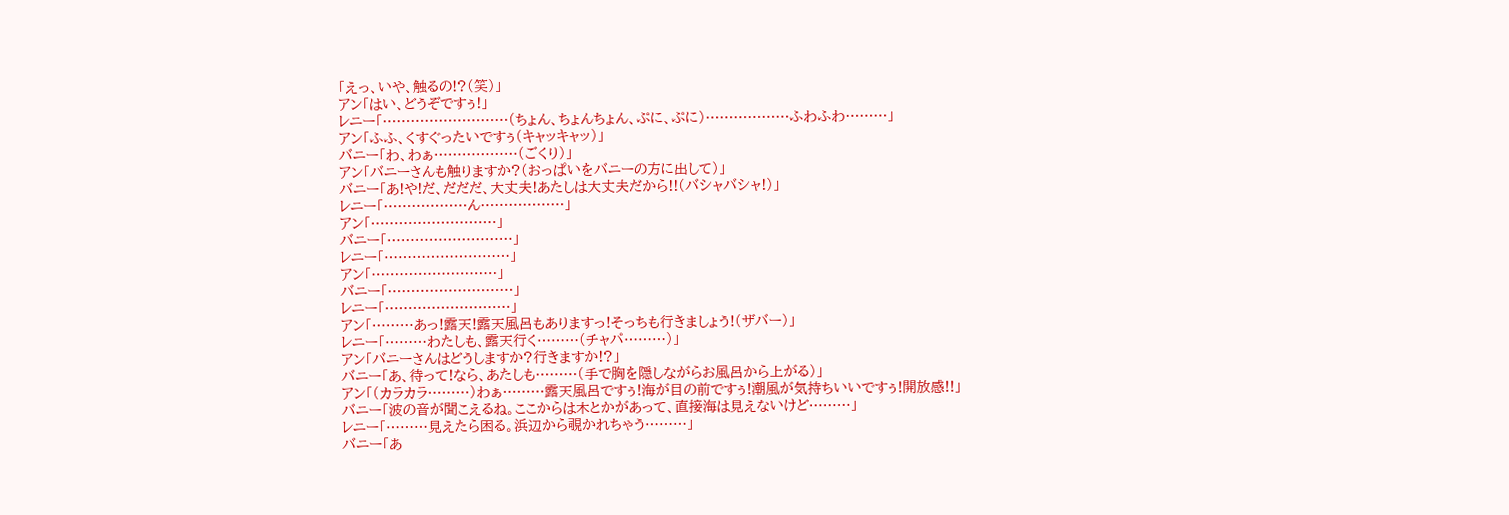「えっ、いや、触るの!?(笑)」
アン「はい、どうぞですぅ!」
レニー「………………………(ちょん、ちょんちょん、ぷに、ぷに)………………ふわふわ………」
アン「ふふ、くすぐったいですぅ(キャッキャッ)」
バニー「わ、わぁ………………(ごくり)」
アン「バニーさんも触りますか?(おっぱいをバニーの方に出して)」
バニー「あ!や!だ、だだだ、大丈夫!あたしは大丈夫だから!!(バシャバシャ!)」
レニー「………………ん………………」
アン「………………………」
バニー「………………………」
レニー「………………………」
アン「………………………」
バニー「………………………」
レニー「………………………」
アン「………あっ!露天!露天風呂もありますっ!そっちも行きましょう!(ザバー)」
レニー「………わたしも、露天行く………(チャパ………)」
アン「バニーさんはどうしますか?行きますか!?」
バニー「あ、待って!なら、あたしも………(手で胸を隠しながらお風呂から上がる)」
アン「(カラカラ………)わぁ………露天風呂ですぅ!海が目の前ですぅ!潮風が気持ちいいですぅ!開放感!!」
バニー「波の音が聞こえるね。ここからは木とかがあって、直接海は見えないけど………」
レニー「………見えたら困る。浜辺から覗かれちゃう………」
バニー「あ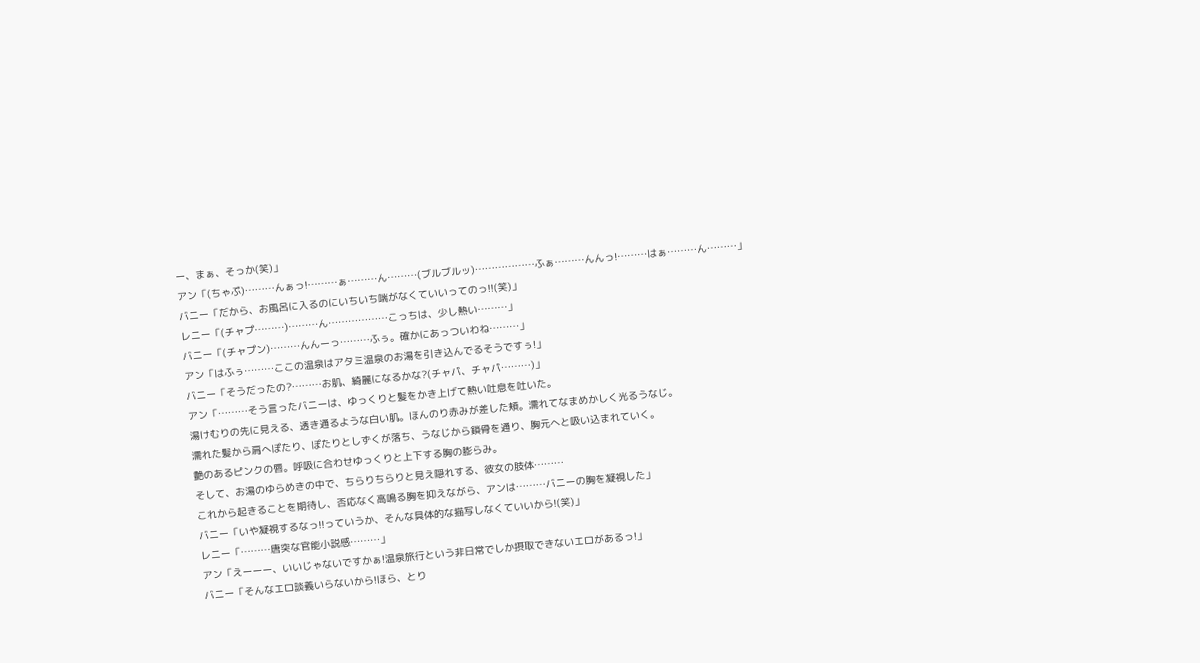ー、まぁ、そっか(笑)」
アン「(ちゃぷ)………んぁっ!………ぁ………ん………(ブルブルッ)………………ふぁ………んんっ!………はぁ………ん………」
バニー「だから、お風呂に入るのにいちいち喘がなくていいってのっ!!(笑)」
レニー「(チャプ………)………ん………………こっちは、少し熱い………」
バニー「(チャプン)………んんーっ………ふぅ。確かにあっついわね………」
アン「はふぅ………ここの温泉はアタミ温泉のお湯を引き込んでるそうですぅ!」
バニー「そうだったの?………お肌、綺麗になるかな?(チャパ、チャパ………)」
アン「………そう言ったバニーは、ゆっくりと髪をかき上げて熱い吐息を吐いた。
湯けむりの先に見える、透き通るような白い肌。ほんのり赤みが差した頬。濡れてなまめかしく光るうなじ。
濡れた髪から肩へぽたり、ぽたりとしずくが落ち、うなじから鎖骨を通り、胸元へと吸い込まれていく。
艶のあるピンクの唇。呼吸に合わせゆっくりと上下する胸の膨らみ。
そして、お湯のゆらめきの中で、ちらりちらりと見え隠れする、彼女の肢体………
これから起きることを期待し、否応なく高鳴る胸を抑えながら、アンは………バニーの胸を凝視した」
バニー「いや凝視するなっ!!っていうか、そんな具体的な描写しなくていいから!(笑)」
レニー「………唐突な官能小説感………」
アン「えーーー、いいじゃないですかぁ!温泉旅行という非日常でしか摂取できないエロがあるっ!」
バニー「そんなエロ談義いらないから!ほら、とり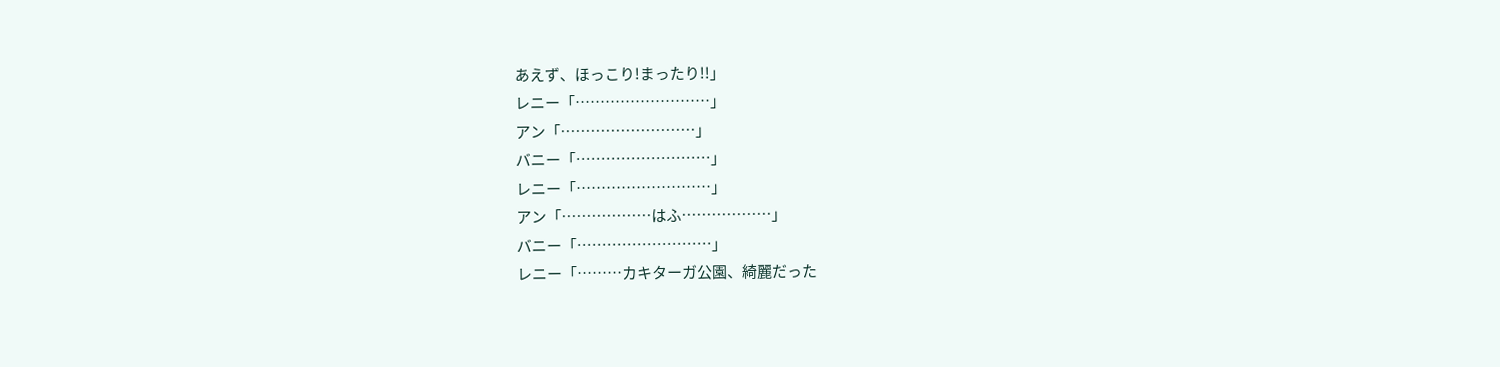あえず、ほっこり!まったり!!」
レニー「………………………」
アン「………………………」
バニー「………………………」
レニー「………………………」
アン「………………はふ………………」
バニー「………………………」
レニー「………カキターガ公園、綺麗だった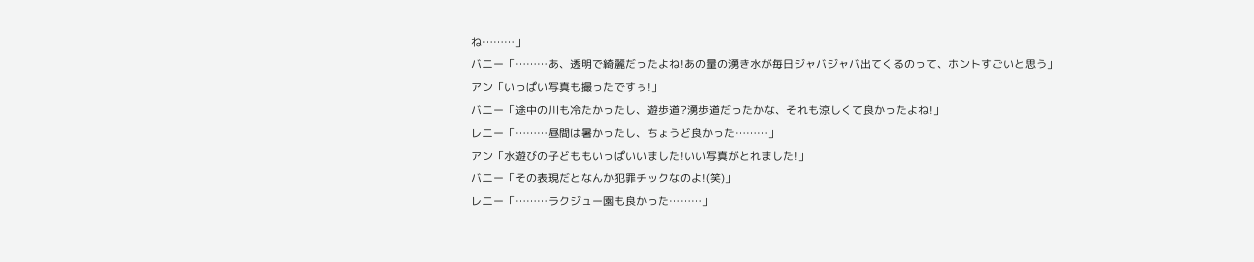ね………」
バニー「………あ、透明で綺麗だったよね!あの量の湧き水が毎日ジャバジャバ出てくるのって、ホントすごいと思う」
アン「いっぱい写真も撮ったですぅ!」
バニー「途中の川も冷たかったし、遊歩道?湧歩道だったかな、それも涼しくて良かったよね!」
レニー「………昼間は暑かったし、ちょうど良かった………」
アン「水遊びの子どももいっぱいいました!いい写真がとれました!」
バニー「その表現だとなんか犯罪チックなのよ!(笑)」
レニー「………ラクジュー園も良かった………」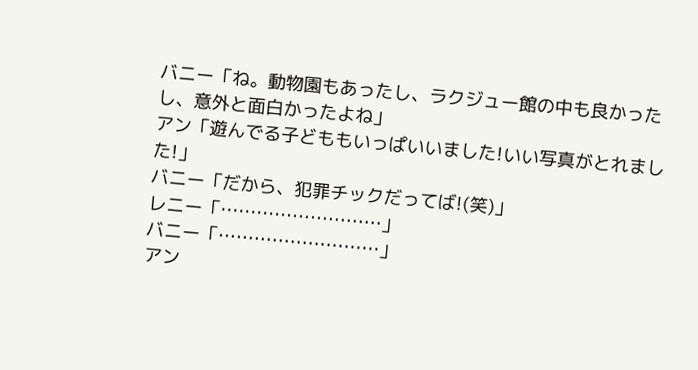バニー「ね。動物園もあったし、ラクジュー館の中も良かったし、意外と面白かったよね」
アン「遊んでる子どももいっぱいいました!いい写真がとれました!」
バニー「だから、犯罪チックだってば!(笑)」
レニー「………………………」
バニー「………………………」
アン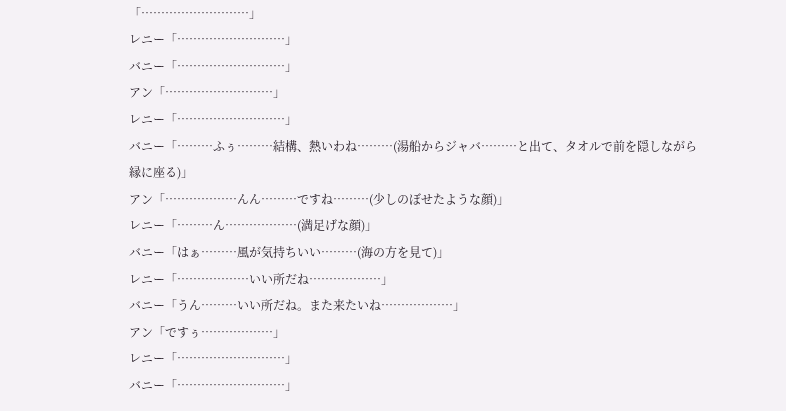「………………………」
レニー「………………………」
バニー「………………………」
アン「………………………」
レニー「………………………」
バニー「………ふぅ………結構、熱いわね………(湯船からジャバ………と出て、タオルで前を隠しながら縁に座る)」
アン「………………んん………ですね………(少しのぼせたような顔)」
レニー「………ん………………(満足げな顔)」
バニー「はぁ………風が気持ちいい………(海の方を見て)」
レニー「………………いい所だね………………」
バニー「うん………いい所だね。また来たいね………………」
アン「ですぅ………………」
レニー「………………………」
バニー「………………………」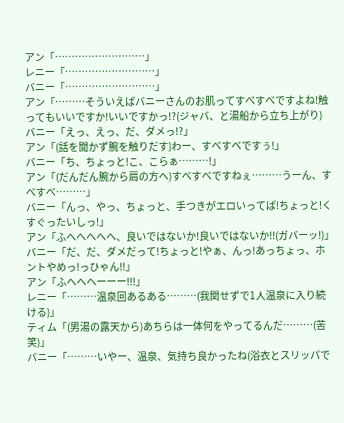アン「………………………」
レニー「………………………」
バニー「………………………」
アン「………そういえばバニーさんのお肌ってすべすべですよね!触ってもいいですか!いいですかっ!?(ジャバ、と湯船から立ち上がり)
バニー「えっ、えっ、だ、ダメっ!?」
アン「(話を聞かず腕を触りだす)わー、すべすべですぅ!」
バニー「ち、ちょっと!こ、こらぁ………!」
アン「(だんだん腕から肩の方へ)すべすべですねぇ………うーん、すべすべ………」
バニー「んっ、やっ、ちょっと、手つきがエロいってば!ちょっと!くすぐったいしっ!」
アン「ふへへへへへ、良いではないか!良いではないか!!(ガバーッ!)」
バニー「だ、だ、ダメだって!ちょっと!やぁ、んっ!あっちょっ、ホントやめっ!っひゃん!!」
アン「ふへへへーーー!!!」
レニー「………温泉回あるある………(我関せずで1人温泉に入り続ける)」
ティム「(男湯の露天から)あちらは一体何をやってるんだ………(苦笑)」
バニー「………いやー、温泉、気持ち良かったね(浴衣とスリッパで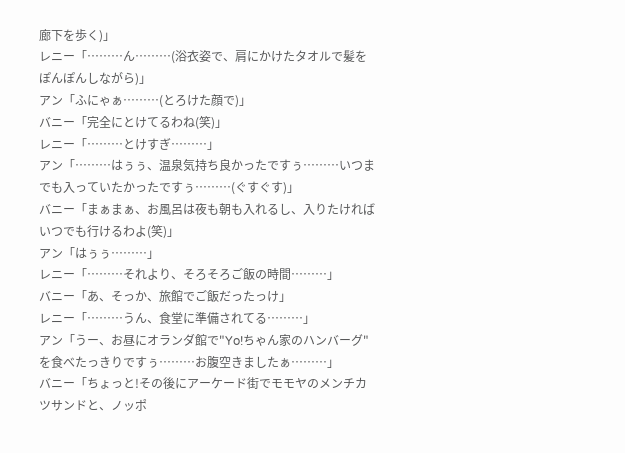廊下を歩く)」
レニー「………ん………(浴衣姿で、肩にかけたタオルで髪をぽんぽんしながら)」
アン「ふにゃぁ………(とろけた顔で)」
バニー「完全にとけてるわね(笑)」
レニー「………とけすぎ………」
アン「………はぅぅ、温泉気持ち良かったですぅ………いつまでも入っていたかったですぅ………(ぐすぐす)」
バニー「まぁまぁ、お風呂は夜も朝も入れるし、入りたければいつでも行けるわよ(笑)」
アン「はぅぅ………」
レニー「………それより、そろそろご飯の時間………」
バニー「あ、そっか、旅館でご飯だったっけ」
レニー「………うん、食堂に準備されてる………」
アン「うー、お昼にオランダ館で"Yo!ちゃん家のハンバーグ"を食べたっきりですぅ………お腹空きましたぁ………」
バニー「ちょっと!その後にアーケード街でモモヤのメンチカツサンドと、ノッポ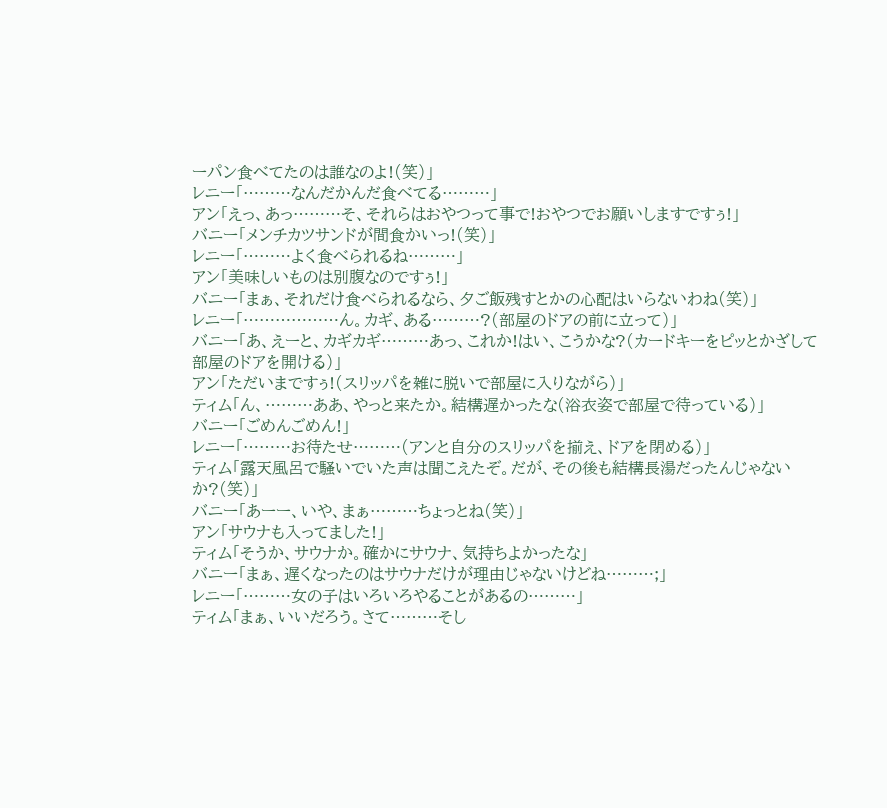ーパン食べてたのは誰なのよ!(笑)」
レニー「………なんだかんだ食べてる………」
アン「えっ、あっ………そ、それらはおやつって事で!おやつでお願いしますですぅ!」
バニー「メンチカツサンドが間食かいっ!(笑)」
レニー「………よく食べられるね………」
アン「美味しいものは別腹なのですぅ!」
バニー「まぁ、それだけ食べられるなら、夕ご飯残すとかの心配はいらないわね(笑)」
レニー「………………ん。カギ、ある………?(部屋のドアの前に立って)」
バニー「あ、えーと、カギカギ………あっ、これか!はい、こうかな?(カードキーをピッとかざして部屋のドアを開ける)」
アン「ただいまですぅ!(スリッパを雑に脱いで部屋に入りながら)」
ティム「ん、………ああ、やっと来たか。結構遅かったな(浴衣姿で部屋で待っている)」
バニー「ごめんごめん!」
レニー「………お待たせ………(アンと自分のスリッパを揃え、ドアを閉める)」
ティム「露天風呂で騒いでいた声は聞こえたぞ。だが、その後も結構長湯だったんじゃないか?(笑)」
バニー「あーー、いや、まぁ………ちょっとね(笑)」
アン「サウナも入ってました!」
ティム「そうか、サウナか。確かにサウナ、気持ちよかったな」
バニー「まぁ、遅くなったのはサウナだけが理由じゃないけどね………;」
レニー「………女の子はいろいろやることがあるの………」
ティム「まぁ、いいだろう。さて………そし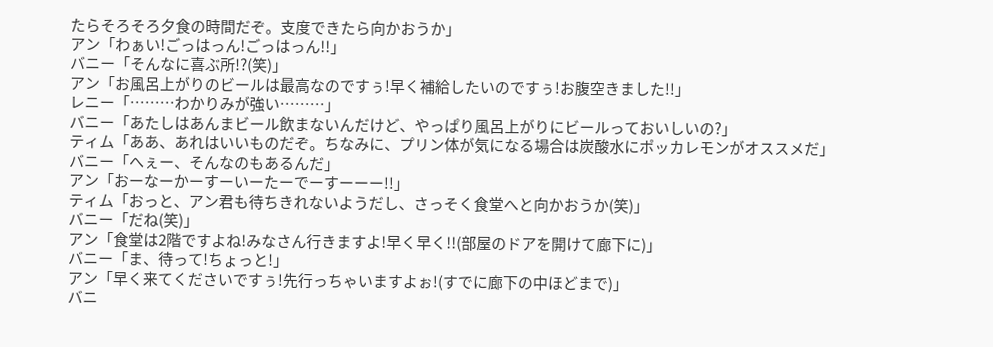たらそろそろ夕食の時間だぞ。支度できたら向かおうか」
アン「わぁい!ごっはっん!ごっはっん!!」
バニー「そんなに喜ぶ所!?(笑)」
アン「お風呂上がりのビールは最高なのですぅ!早く補給したいのですぅ!お腹空きました!!」
レニー「………わかりみが強い………」
バニー「あたしはあんまビール飲まないんだけど、やっぱり風呂上がりにビールっておいしいの?」
ティム「ああ、あれはいいものだぞ。ちなみに、プリン体が気になる場合は炭酸水にポッカレモンがオススメだ」
バニー「へぇー、そんなのもあるんだ」
アン「おーなーかーすーいーたーでーすーーー!!」
ティム「おっと、アン君も待ちきれないようだし、さっそく食堂へと向かおうか(笑)」
バニー「だね(笑)」
アン「食堂は2階ですよね!みなさん行きますよ!早く早く!!(部屋のドアを開けて廊下に)」
バニー「ま、待って!ちょっと!」
アン「早く来てくださいですぅ!先行っちゃいますよぉ!(すでに廊下の中ほどまで)」
バニ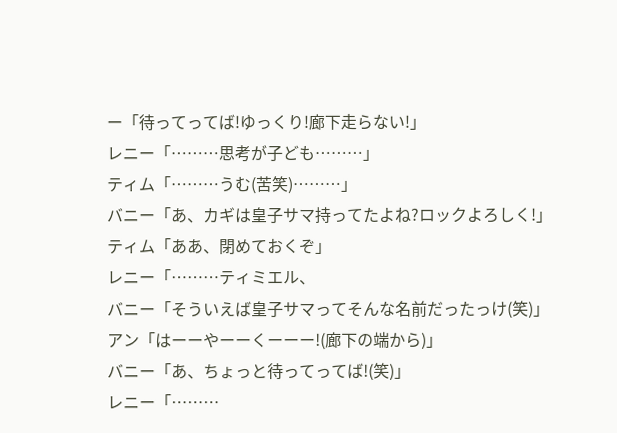ー「待ってってば!ゆっくり!廊下走らない!」
レニー「………思考が子ども………」
ティム「………うむ(苦笑)………」
バニー「あ、カギは皇子サマ持ってたよね?ロックよろしく!」
ティム「ああ、閉めておくぞ」
レニー「………ティミエル、
バニー「そういえば皇子サマってそんな名前だったっけ(笑)」
アン「はーーやーーくーーー!(廊下の端から)」
バニー「あ、ちょっと待ってってば!(笑)」
レニー「………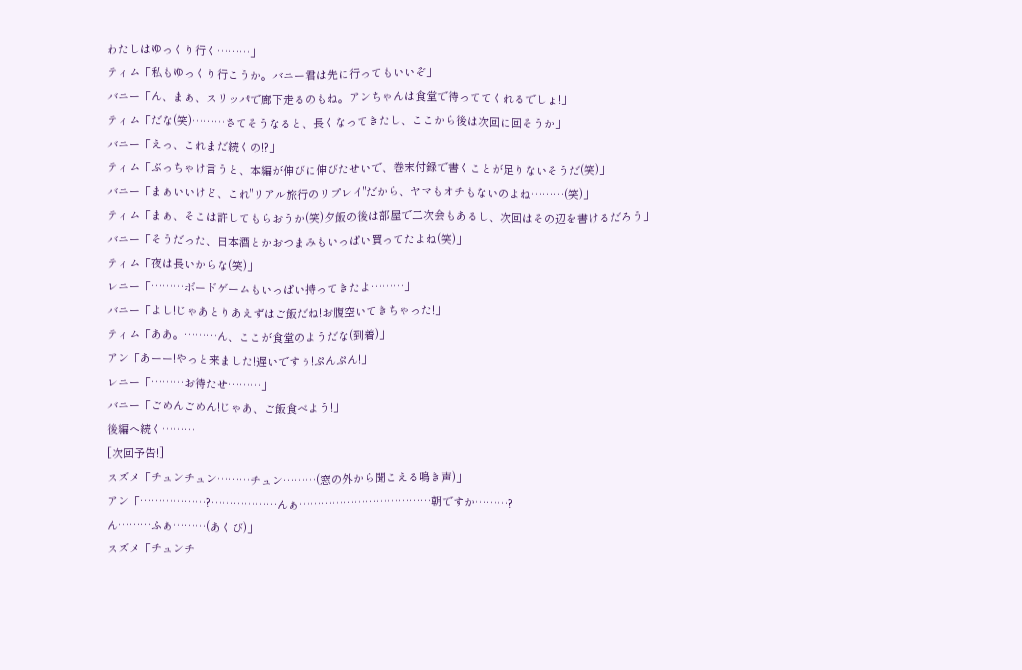わたしはゆっくり行く………」
ティム「私もゆっくり行こうか。バニー君は先に行ってもいいぞ」
バニー「ん、まぁ、スリッパで廊下走るのもね。アンちゃんは食堂で待っててくれるでしょ!」
ティム「だな(笑)………さてそうなると、長くなってきたし、ここから後は次回に回そうか」
バニー「えっ、これまだ続くの!?」
ティム「ぶっちゃけ言うと、本編が伸びに伸びたせいで、巻末付録で書くことが足りないそうだ(笑)」
バニー「まぁいいけど、これ"リアル旅行のリプレイ"だから、ヤマもオチもないのよね………(笑)」
ティム「まぁ、そこは許してもらおうか(笑)夕飯の後は部屋で二次会もあるし、次回はその辺を書けるだろう」
バニー「そうだった、日本酒とかおつまみもいっぱい買ってたよね(笑)」
ティム「夜は長いからな(笑)」
レニー「………ボードゲームもいっぱい持ってきたよ………」
バニー「よし!じゃあとりあえずはご飯だね!お腹空いてきちゃった!」
ティム「ああ。………ん、ここが食堂のようだな(到着)」
アン「あーー!やっと来ました!遅いですぅ!ぷんぷん!」
レニー「………お待たせ………」
バニー「ごめんごめん!じゃあ、ご飯食べよう!」
後編へ続く………
[次回予告!]
スズメ「チュンチュン………チュン………(窓の外から聞こえる鳴き声)」
アン「………………?………………んぁ………………………………朝ですか………?
ん………ふぁ………(あくび)」
スズメ「チュンチ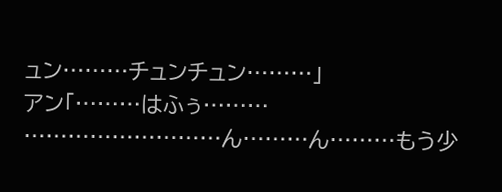ュン………チュンチュン………」
アン「………はふぅ………
………………………ん………ん………もう少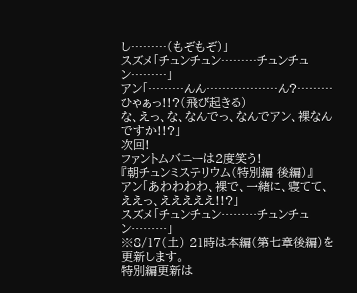し………(もぞもぞ)」
スズメ「チュンチュン………チュンチュン………」
アン「………んん………………ん?………ひゃぁっ!!?(飛び起きる)
な、えっ、な、なんでっ、なんでアン、裸なんですか!!?」
次回!
ファントムバニーは2度笑う!
『朝チュンミステリウム(特別編 後編)』
アン「あわわわわ、裸で、一緒に、寝てて、ええっ、えええええ!!?」
スズメ「チュンチュン………チュンチュン………」
※8/17(土) 21時は本編(第七章後編)を更新します。
特別編更新は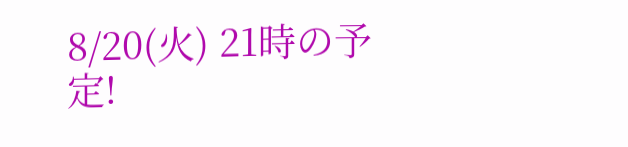8/20(火) 21時の予定!